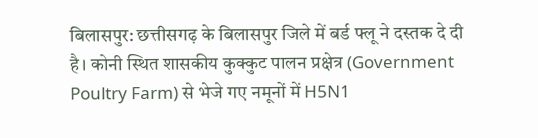बिलासपुर: छत्तीसगढ़ के बिलासपुर जिले में बर्ड फ्लू ने दस्तक दे दी है। कोनी स्थित शासकीय कुक्कुट पालन प्रक्षेत्र (Government Poultry Farm) से भेजे गए नमूनों में H5N1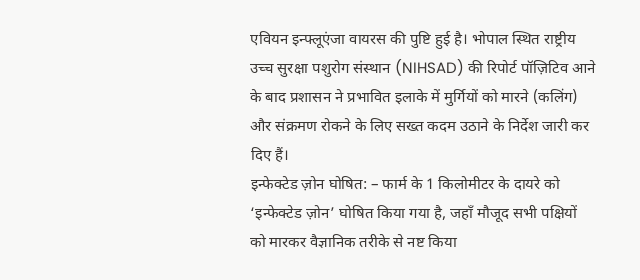एवियन इन्फ्लूएंजा वायरस की पुष्टि हुई है। भोपाल स्थित राष्ट्रीय उच्च सुरक्षा पशुरोग संस्थान (NIHSAD) की रिपोर्ट पॉज़िटिव आने के बाद प्रशासन ने प्रभावित इलाके में मुर्गियों को मारने (कलिंग) और संक्रमण रोकने के लिए सख्त कदम उठाने के निर्देश जारी कर दिए हैं।
इन्फेक्टेड ज़ोन घोषित: – फार्म के 1 किलोमीटर के दायरे को ‘इन्फेक्टेड ज़ोन’ घोषित किया गया है, जहाँ मौजूद सभी पक्षियों को मारकर वैज्ञानिक तरीके से नष्ट किया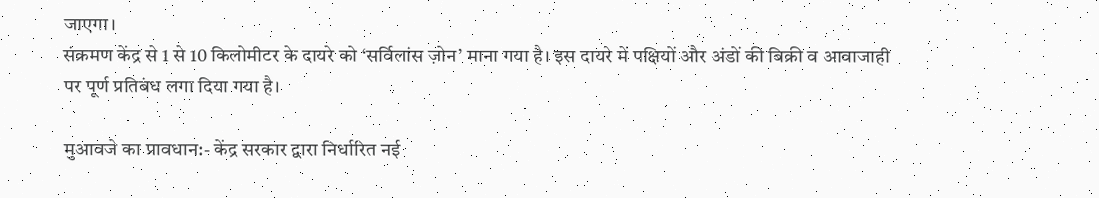जाएगा।
संक्रमण केंद्र से 1 से 10 किलोमीटर के दायरे को ‘सर्विलांस ज़ोन’ माना गया है। इस दायरे में पक्षियों और अंडों की बिक्री व आवाजाही पर पूर्ण प्रतिबंध लगा दिया गया है।

मुआवजे का प्रावधान:- केंद्र सरकार द्वारा निर्धारित नई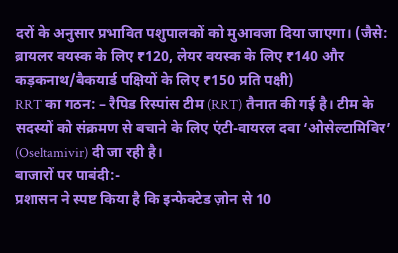दरों के अनुसार प्रभावित पशुपालकों को मुआवजा दिया जाएगा। (जैसे: ब्रायलर वयस्क के लिए ₹120, लेयर वयस्क के लिए ₹140 और कड़कनाथ/बैकयार्ड पक्षियों के लिए ₹150 प्रति पक्षी)
RRT का गठन: – रैपिड रिस्पांस टीम (RRT) तैनात की गई है। टीम के सदस्यों को संक्रमण से बचाने के लिए एंटी-वायरल दवा ‘ओसेल्टामिविर’ (Oseltamivir) दी जा रही है।
बाजारों पर पाबंदी:-
प्रशासन ने स्पष्ट किया है कि इन्फेक्टेड ज़ोन से 10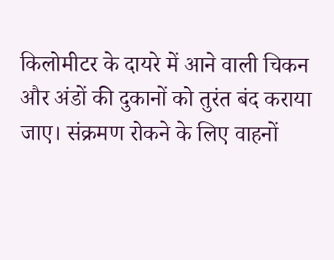किलोमीटर के दायरे में आने वाली चिकन और अंडों की दुकानों को तुरंत बंद कराया जाए। संक्रमण रोकने के लिए वाहनों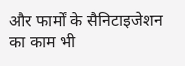और फार्मों के सैनिटाइजेशन का काम भी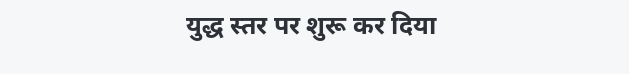युद्ध स्तर पर शुरू कर दिया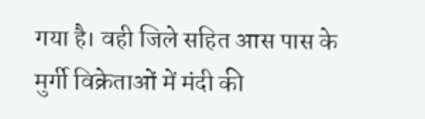गया है। वही जिले सहित आस पास के मुर्गी विक्रेताओं में मंदी की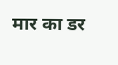मार का डर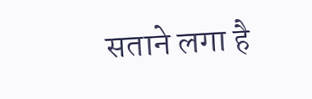सताने लगा है